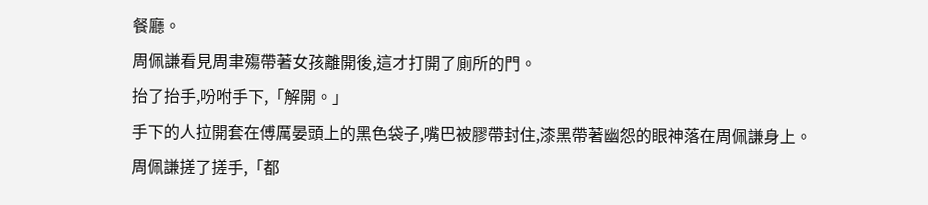餐廳。
周佩謙看見周聿殤帶著女孩離開後,這才打開了廁所的門。
抬了抬手,吩咐手下,「解開。」
手下的人拉開套在傅厲晏頭上的黑色袋子,嘴巴被膠帶封住,漆黑帶著幽怨的眼神落在周佩謙身上。
周佩謙搓了搓手,「都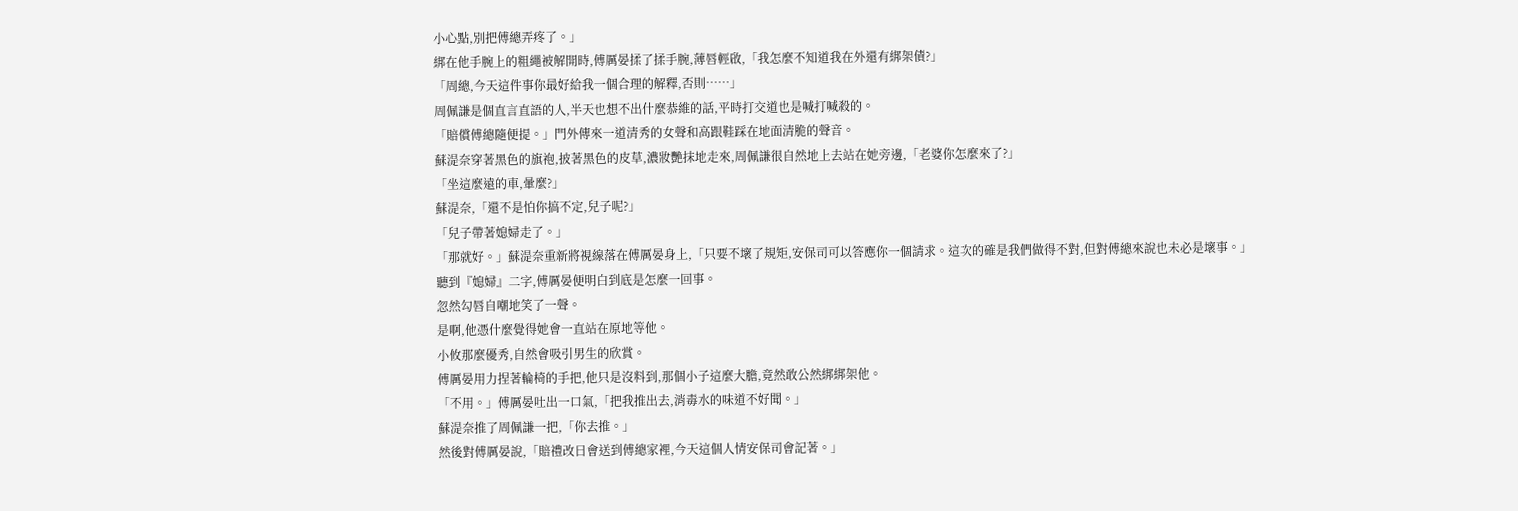小心點,別把傅總弄疼了。」
綁在他手腕上的粗繩被解開時,傅厲晏揉了揉手腕,薄唇輕啟,「我怎麼不知道我在外還有綁架債?」
「周總,今天這件事你最好給我一個合理的解釋,否則……」
周佩謙是個直言直語的人,半天也想不出什麼恭維的話,平時打交道也是喊打喊殺的。
「賠償傅總隨便提。」門外傳來一道清秀的女聲和高跟鞋踩在地面清脆的聲音。
蘇湜奈穿著黑色的旗袍,披著黑色的皮草,濃妝艷抹地走來,周佩謙很自然地上去站在她旁邊,「老婆你怎麼來了?」
「坐這麼遠的車,暈麼?」
蘇湜奈,「還不是怕你搞不定,兒子呢?」
「兒子帶著媳婦走了。」
「那就好。」蘇湜奈重新將視線落在傅厲晏身上,「只要不壞了規矩,安保司可以答應你一個請求。這次的確是我們做得不對,但對傅總來說也未必是壞事。」
聽到『媳婦』二字,傅厲晏便明白到底是怎麼一回事。
忽然勾唇自嘲地笑了一聲。
是啊,他憑什麼覺得她會一直站在原地等他。
小攸那麼優秀,自然會吸引男生的欣賞。
傅厲晏用力捏著輪椅的手把,他只是沒料到,那個小子這麼大膽,竟然敢公然綁綁架他。
「不用。」傅厲晏吐出一口氣,「把我推出去,消毒水的味道不好聞。」
蘇湜奈推了周佩謙一把,「你去推。」
然後對傅厲晏說,「賠禮改日會送到傅總家裡,今天這個人情安保司會記著。」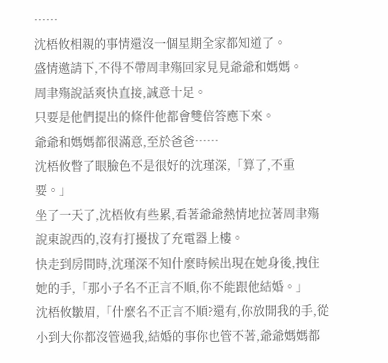……
沈梧攸相親的事情還沒一個星期全家都知道了。
盛情邀請下,不得不帶周聿殤回家見見爺爺和媽媽。
周聿殤說話爽快直接,誠意十足。
只要是他們提出的條件他都會雙倍答應下來。
爺爺和媽媽都很滿意,至於爸爸……
沈梧攸瞥了眼臉色不是很好的沈瑾深,「算了,不重要。」
坐了一天了,沈梧攸有些累,看著爺爺熱情地拉著周聿殤說東說西的,沒有打擾拔了充電器上樓。
快走到房間時,沈瑾深不知什麼時候出現在她身後,拽住她的手,「那小子名不正言不順,你不能跟他結婚。」
沈梧攸皺眉,「什麼名不正言不順?還有,你放開我的手,從小到大你都沒管過我,結婚的事你也管不著,爺爺媽媽都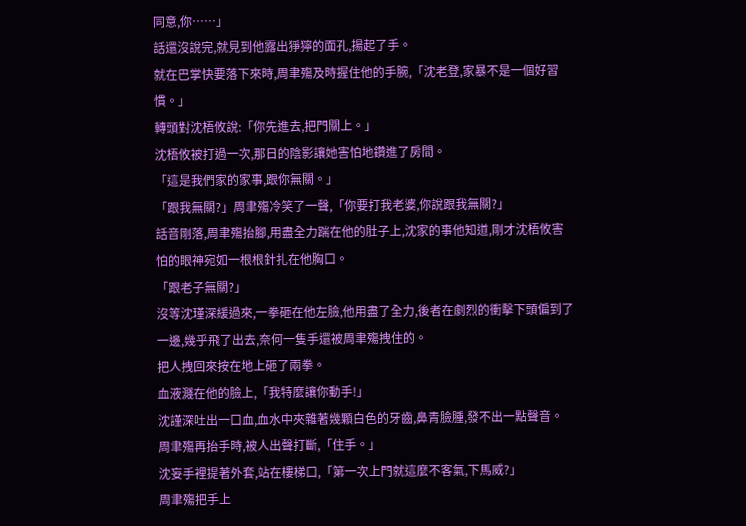同意,你……」
話還沒說完,就見到他露出猙獰的面孔,揚起了手。
就在巴掌快要落下來時,周聿殤及時握住他的手腕,「沈老登,家暴不是一個好習慣。」
轉頭對沈梧攸說:「你先進去,把門關上。」
沈梧攸被打過一次,那日的陰影讓她害怕地鑽進了房間。
「這是我們家的家事,跟你無關。」
「跟我無關?」周聿殤冷笑了一聲,「你要打我老婆,你說跟我無關?」
話音剛落,周聿殤抬腳,用盡全力踹在他的肚子上,沈家的事他知道,剛才沈梧攸害怕的眼神宛如一根根針扎在他胸口。
「跟老子無關?」
沒等沈瑾深緩過來,一拳砸在他左臉,他用盡了全力,後者在劇烈的衝擊下頭偏到了一邊,幾乎飛了出去,奈何一隻手還被周聿殤拽住的。
把人拽回來按在地上砸了兩拳。
血液濺在他的臉上,「我特麼讓你動手!」
沈謹深吐出一口血,血水中夾雜著幾顆白色的牙齒,鼻青臉腫,發不出一點聲音。
周聿殤再抬手時,被人出聲打斷,「住手。」
沈妄手裡提著外套,站在樓梯口,「第一次上門就這麼不客氣,下馬威?」
周聿殤把手上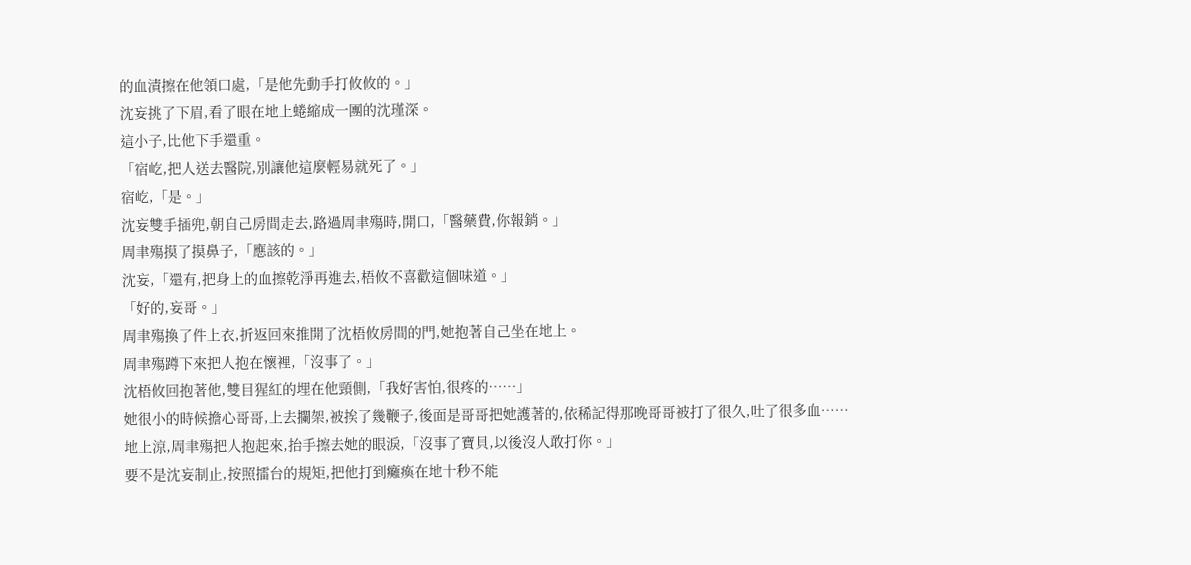的血漬擦在他領口處,「是他先動手打攸攸的。」
沈妄挑了下眉,看了眼在地上蜷縮成一團的沈瑾深。
這小子,比他下手還重。
「宿屹,把人送去醫院,別讓他這麼輕易就死了。」
宿屹,「是。」
沈妄雙手插兜,朝自己房間走去,路過周聿殤時,開口,「醫藥費,你報銷。」
周聿殤摸了摸鼻子,「應該的。」
沈妄,「還有,把身上的血擦乾淨再進去,梧攸不喜歡這個味道。」
「好的,妄哥。」
周聿殤換了件上衣,折返回來推開了沈梧攸房間的門,她抱著自己坐在地上。
周聿殤蹲下來把人抱在懷裡,「沒事了。」
沈梧攸回抱著他,雙目猩紅的埋在他頸側,「我好害怕,很疼的……」
她很小的時候擔心哥哥,上去攔架,被挨了幾鞭子,後面是哥哥把她護著的,依稀記得那晚哥哥被打了很久,吐了很多血……
地上涼,周聿殤把人抱起來,抬手擦去她的眼淚,「沒事了寶貝,以後沒人敢打你。」
要不是沈妄制止,按照擂台的規矩,把他打到癱瘓在地十秒不能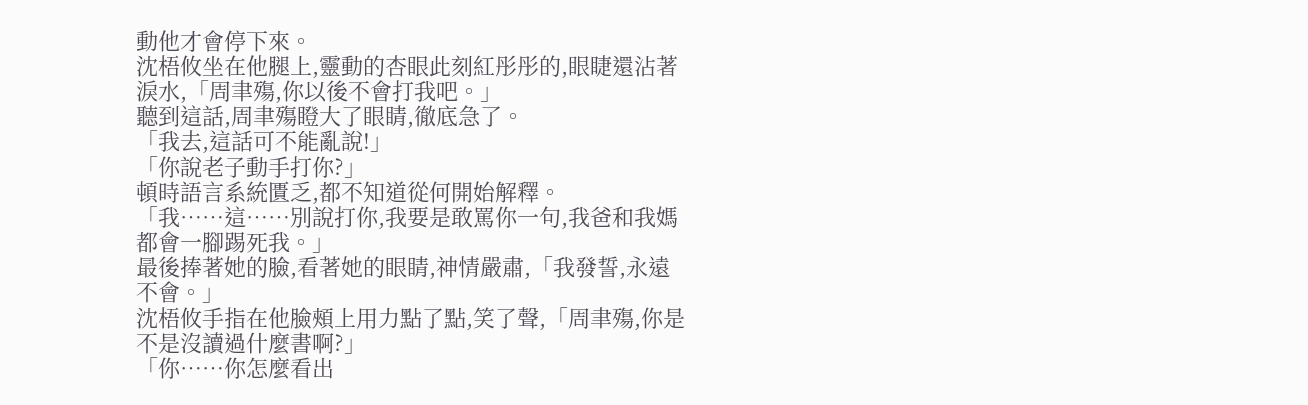動他才會停下來。
沈梧攸坐在他腿上,靈動的杏眼此刻紅彤彤的,眼睫還沾著淚水,「周聿殤,你以後不會打我吧。」
聽到這話,周聿殤瞪大了眼睛,徹底急了。
「我去,這話可不能亂說!」
「你說老子動手打你?」
頓時語言系統匱乏,都不知道從何開始解釋。
「我……這……別說打你,我要是敢罵你一句,我爸和我媽都會一腳踢死我。」
最後捧著她的臉,看著她的眼睛,神情嚴肅,「我發誓,永遠不會。」
沈梧攸手指在他臉頰上用力點了點,笑了聲,「周聿殤,你是不是沒讀過什麼書啊?」
「你……你怎麼看出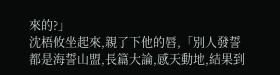來的?」
沈梧攸坐起來,親了下他的唇,「別人發誓都是海誓山盟,長篇大論,感天動地,結果到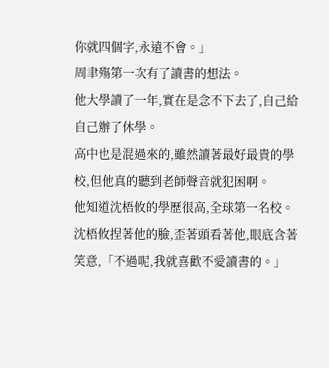你就四個字,永遠不會。」
周聿殤第一次有了讀書的想法。
他大學讀了一年,實在是念不下去了,自己給自己辦了休學。
高中也是混過來的,雖然讀著最好最貴的學校,但他真的聽到老師聲音就犯困啊。
他知道沈梧攸的學歷很高,全球第一名校。
沈梧攸捏著他的臉,歪著頭看著他,眼底含著笑意,「不過呢,我就喜歡不愛讀書的。」